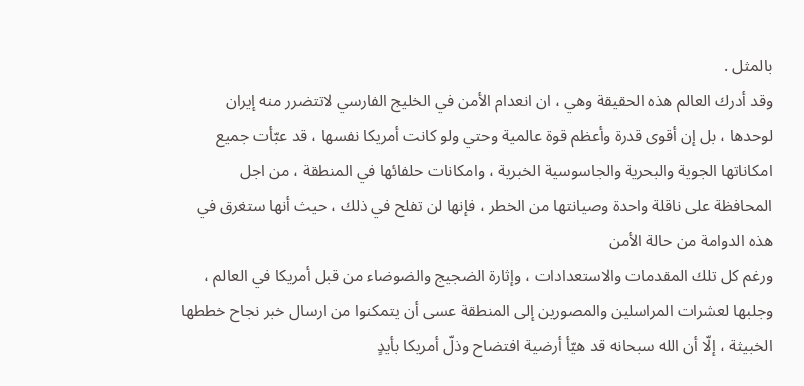بالمثل .
وقد أدرك العالم هذه الحقيقة وهي ، ان انعدام الأمن في الخليج الفارسي لاتتضرر منه إيران لوحدها ، بل إن أقوى قدرة وأعظم قوة عالمية وحتي ولو كانت أمريكا نفسها ، قد عبّأت جميع امكاناتها الجوية والبحرية والجاسوسية الخبرية ، وامكانات حلفائها في المنطقة ، من اجل المحافظة على ناقلة واحدة وصيانتها من الخطر ، فإنها لن تفلح في ذلك ، حيث أنها ستغرق في هذه الدوامة من حالة الأمن
ورغم كل تلك المقدمات والاستعدادات ، وإثارة الضجيج والضوضاء من قبل أمريكا في العالم ، وجلبها لعشرات المراسلين والمصورين إلى المنطقة عسى أن يتمكنوا من ارسال خبر نجاح خططها الخبيثة ، إلّا أن الله سبحانه قد هيّأ أرضية افتضاح وذلّ أمريكا بأيدٍ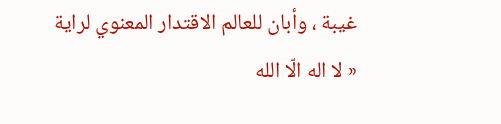غيبة ، وأبان للعالم الاقتدار المعنوي لراية « لا اله الّا الله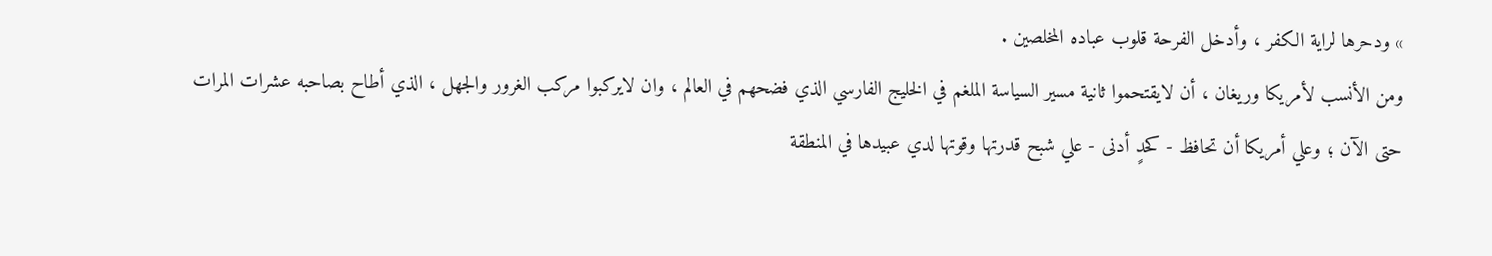» ودحرها لراية الكفر ، وأدخل الفرحة قلوب عباده المخلصين .
ومن الأنسب لأمريكا وريغان ، أن لايقتحموا ثانية مسير السياسة الملغم في الخليج الفارسي الذي فضحهم في العالم ، وان لايركبوا مركب الغرور والجهل ، الذي أطاح بصاحبه عشرات المرات حتى الآن ؛ وعلي أمريكا أن تحافظ - كحدٍ أدنى - علي شبح قدرتها وقوتها لدي عبيدها في المنطقة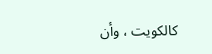كالكويت ، وأن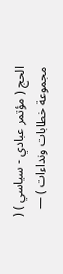الحج ( مؤتمر عبادي - سياسي ) ( مجموعة خطابات ونداءات ) —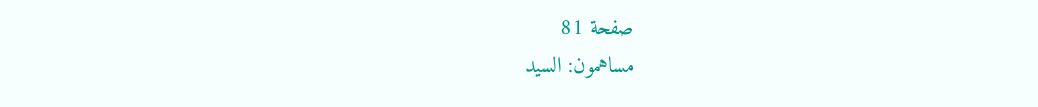صفحة 81
مساهمون: السيد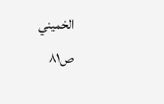الخميني
ص٨١